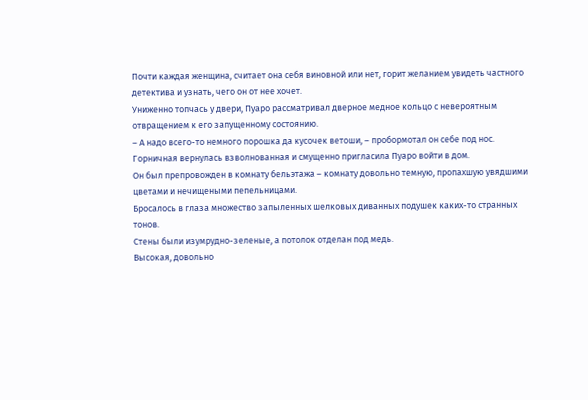Почти каждая женщина, считает она себя виновной или нет, горит желанием увидеть частного детектива и узнать, чего он от нее хочет.
Униженно топчась у двери, Пуаро рассматривал дверное медное кольцо с невероятным отвращением к его запущенному состоянию.
– А надо всего-то немного порошка да кусочек ветоши, – пробормотал он себе под нос.
Горничная вернулась взволнованная и смущенно пригласила Пуаро войти в дом.
Он был препровожден в комнату бельэтажа – комнату довольно темную, пропахшую увядшими цветами и нечищеными пепельницами.
Бросалось в глаза множество запыленных шелковых диванных подушек каких-то странных тонов.
Стены были изумрудно-зеленые, а потолок отделан под медь.
Высокая, довольно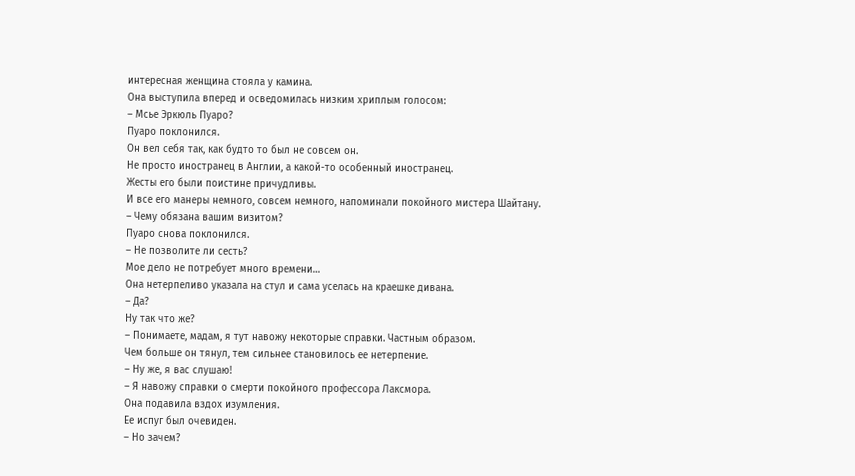интересная женщина стояла у камина.
Она выступила вперед и осведомилась низким хриплым голосом:
– Мсье Эркюль Пуаро?
Пуаро поклонился.
Он вел себя так, как будто то был не совсем он.
Не просто иностранец в Англии, а какой-то особенный иностранец.
Жесты его были поистине причудливы.
И все его манеры немного, совсем немного, напоминали покойного мистера Шайтану.
– Чему обязана вашим визитом?
Пуаро снова поклонился.
– Не позволите ли сесть?
Мое дело не потребует много времени…
Она нетерпеливо указала на стул и сама уселась на краешке дивана.
– Да?
Ну так что же?
– Понимаете, мадам, я тут навожу некоторые справки. Частным образом.
Чем больше он тянул, тем сильнее становилось ее нетерпение.
– Ну же, я вас слушаю!
– Я навожу справки о смерти покойного профессора Лаксмора.
Она подавила вздох изумления.
Ее испуг был очевиден.
– Но зачем?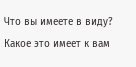Что вы имеете в виду?
Какое это имеет к вам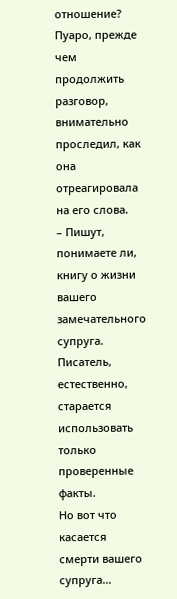отношение?
Пуаро, прежде чем продолжить разговор, внимательно проследил, как она отреагировала на его слова.
– Пишут, понимаете ли, книгу о жизни вашего замечательного супруга.
Писатель, естественно, старается использовать только проверенные факты.
Но вот что касается смерти вашего супруга…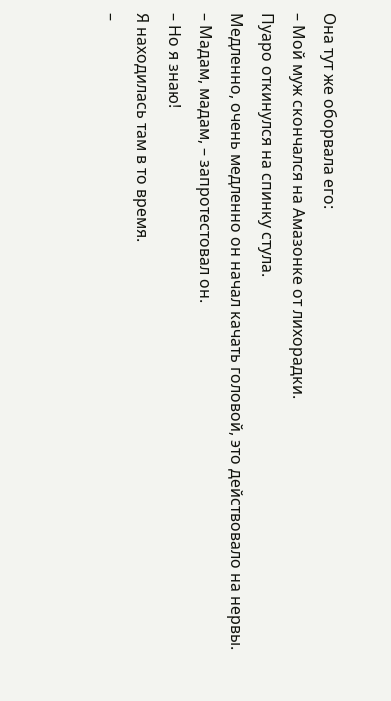Она тут же оборвала его:
– Мой муж скончался на Амазонке от лихорадки.
Пуаро откинулся на спинку стула.
Медленно, очень медленно он начал качать головой, это действовало на нервы.
– Мадам, мадам, – запротестовал он.
– Но я знаю!
Я находилась там в то время.
–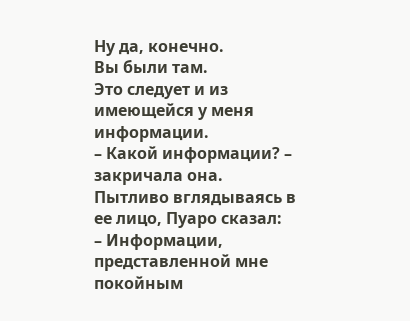Ну да, конечно.
Вы были там.
Это следует и из имеющейся у меня информации.
– Какой информации? – закричала она.
Пытливо вглядываясь в ее лицо, Пуаро сказал:
– Информации, представленной мне покойным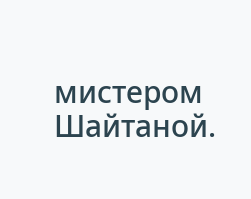мистером Шайтаной.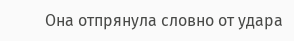Она отпрянула словно от удара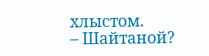хлыстом.
– Шайтаной?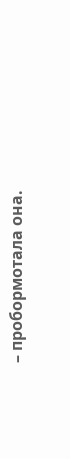– пробормотала она.